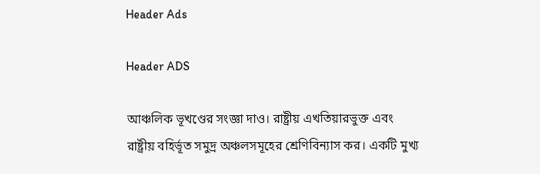Header Ads

Header ADS

আঞ্চলিক ভূখণ্ডের সংজ্ঞা দাও। রাষ্ট্রীয় এখতিয়ারভুক্ত এবং রাষ্ট্রীয় বহির্ভূত সমুদ্র অঞ্চলসমূহের শ্রেণিবিন্যাস কর। একটি মুখ্য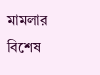মামলার বিশেষ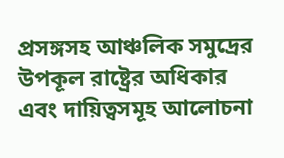প্রসঙ্গসহ আঞ্চলিক সমুদ্রের উপকূল রাষ্ট্রের অধিকার এবং দায়িত্বসমূহ আলোচনা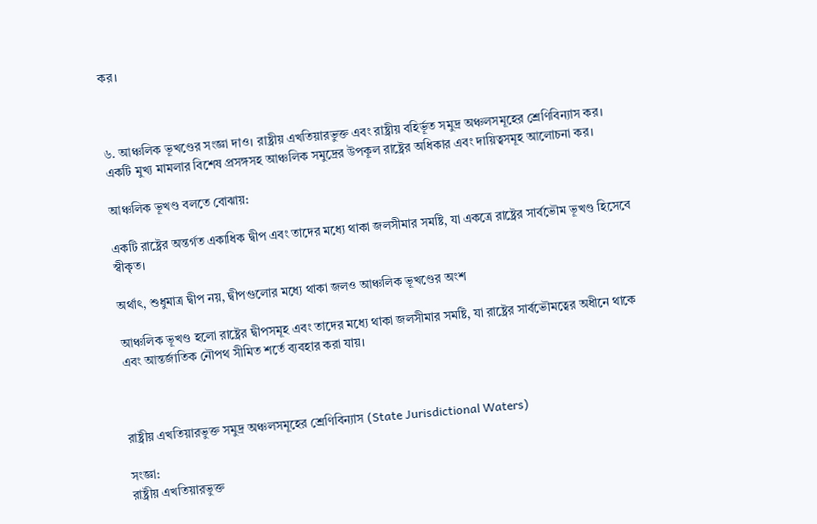কর।



৬. আঞ্চলিক ভূখণ্ডের সংজ্ঞা দাও। রাষ্ট্রীয় এখতিয়ারভুক্ত এবং রাষ্ট্রীয় বহির্ভূত সমুদ্র অঞ্চলসমূহের শ্রেণিবিন্যাস কর। একটি মুখ্য মামলার বিশেষ প্রসঙ্গসহ আঞ্চলিক সমুদ্রের উপকূল রাষ্ট্রের অধিকার এবং দায়িত্বসমূহ আলোচনা কর।

আঞ্চলিক ভূখণ্ড বলতে বোঝায়:

একটি রাষ্ট্রের অন্তর্গত একাধিক দ্বীপ এবং তাদের মধ্যে থাকা জলসীমার সমষ্টি, যা একত্রে রাষ্ট্রের সার্বভৌম ভূখণ্ড হিসেবে স্বীকৃত।

অর্থাৎ, শুধুমাত্র দ্বীপ নয়, দ্বীপগুলোর মধ্যে থাকা জলও আঞ্চলিক ভূখণ্ডের অংশ

আঞ্চলিক ভূখণ্ড হলো রাষ্ট্রের দ্বীপসমূহ এবং তাদের মধ্যে থাকা জলসীমার সমষ্টি, যা রাষ্ট্রের সার্বভৌমত্বের অধীনে থাকে এবং আন্তর্জাতিক নৌপথ সীমিত শর্তে ব্যবহার করা যায়।



রাষ্ট্রীয় এখতিয়ারভুক্ত সমুদ্র অঞ্চলসমূহের শ্রেণিবিন্যাস (State Jurisdictional Waters)

সংজ্ঞা:
রাষ্ট্রীয় এখতিয়ারভুক্ত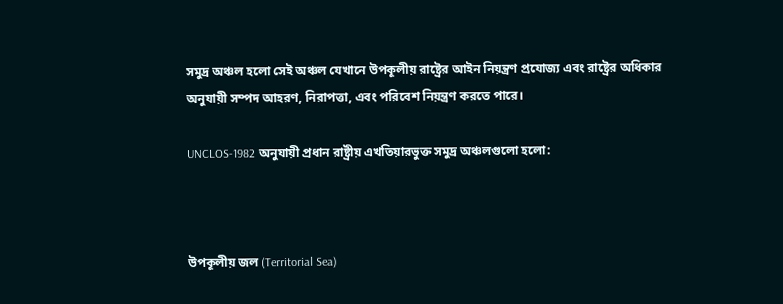সমুদ্র অঞ্চল হলো সেই অঞ্চল যেখানে উপকূলীয় রাষ্ট্রের আইন নিয়ন্ত্রণ প্রযোজ্য এবং রাষ্ট্রের অধিকার অনুযায়ী সম্পদ আহরণ, নিরাপত্তা, এবং পরিবেশ নিয়ন্ত্রণ করতে পারে।

UNCLOS-1982 অনুযায়ী প্রধান রাষ্ট্রীয় এখতিয়ারভুক্ত সমুদ্র অঞ্চলগুলো হলো:



উপকূলীয় জল (Territorial Sea)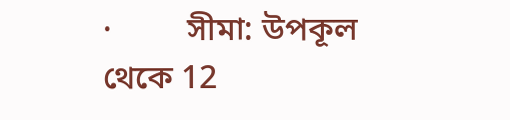·         সীমা: উপকূল থেকে 12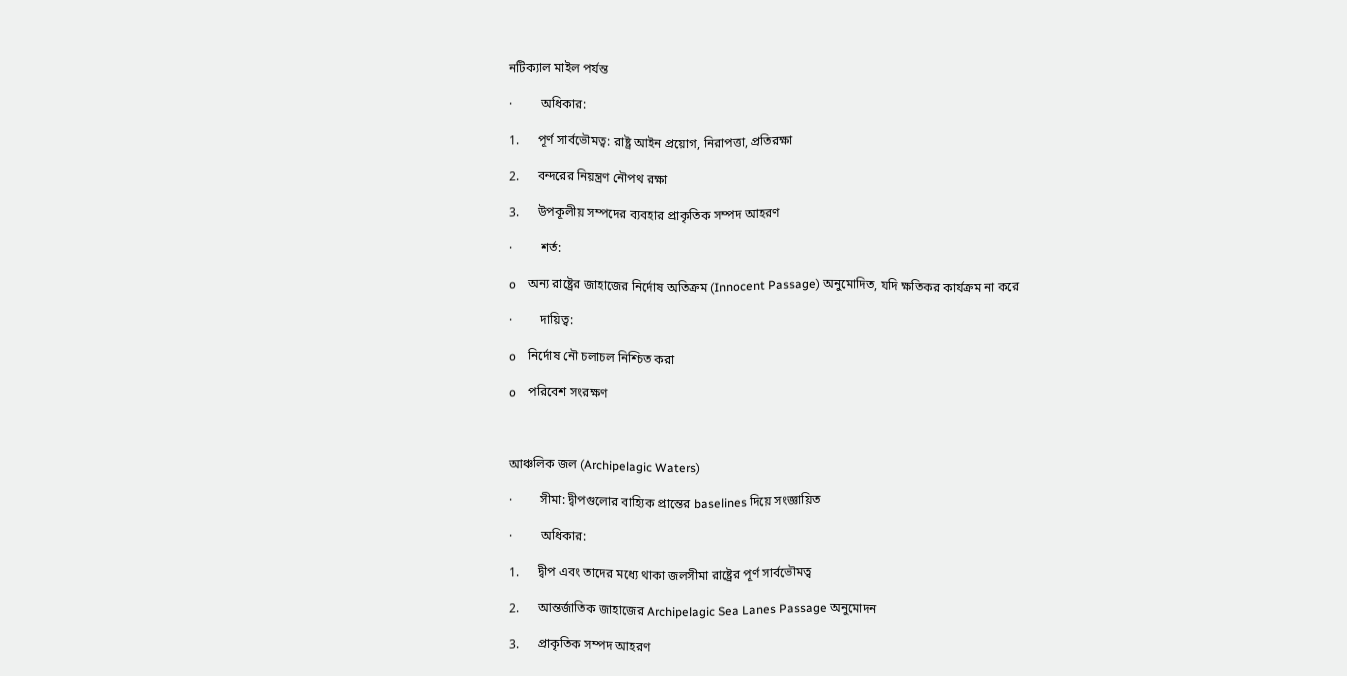নটিক্যাল মাইল পর্যন্ত

·         অধিকার:

1.      পূর্ণ সার্বভৌমত্ব: রাষ্ট্র আইন প্রয়োগ, নিরাপত্তা, প্রতিরক্ষা

2.      বন্দরের নিয়ন্ত্রণ নৌপথ রক্ষা

3.      উপকূলীয় সম্পদের ব্যবহার প্রাকৃতিক সম্পদ আহরণ

·         শর্ত:

o    অন্য রাষ্ট্রের জাহাজের নির্দোষ অতিক্রম (Innocent Passage) অনুমোদিত, যদি ক্ষতিকর কার্যক্রম না করে

·         দায়িত্ব:

o    নির্দোষ নৌ চলাচল নিশ্চিত করা

o    পরিবেশ সংরক্ষণ



আঞ্চলিক জল (Archipelagic Waters)

·         সীমা: দ্বীপগুলোর বাহ্যিক প্রান্তের baselines দিয়ে সংজ্ঞায়িত

·         অধিকার:

1.      দ্বীপ এবং তাদের মধ্যে থাকা জলসীমা রাষ্ট্রের পূর্ণ সার্বভৌমত্ব

2.      আন্তর্জাতিক জাহাজের Archipelagic Sea Lanes Passage অনুমোদন

3.      প্রাকৃতিক সম্পদ আহরণ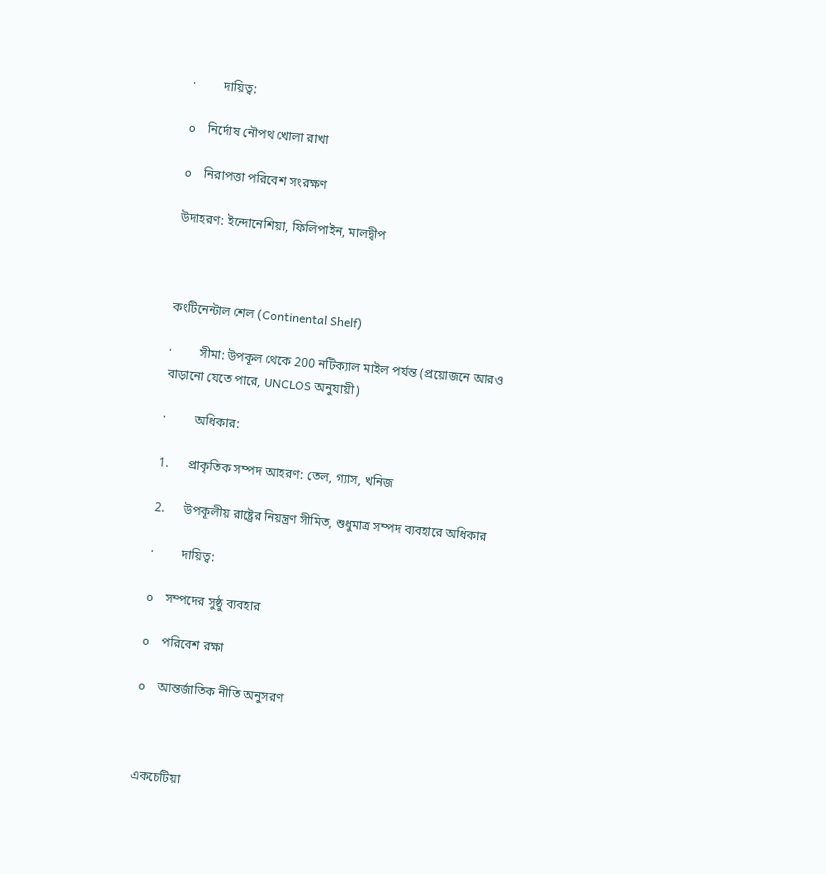·         দায়িত্ব:

o    নির্দোষ নৌপথ খোলা রাখা

o    নিরাপত্তা পরিবেশ সংরক্ষণ

উদাহরণ: ইন্দোনেশিয়া, ফিলিপাইন, মালদ্বীপ



কংটিনেন্টাল শেল (Continental Shelf)

·         সীমা: উপকূল থেকে 200 নটিক্যাল মাইল পর্যন্ত (প্রয়োজনে আরও বাড়ানো যেতে পারে, UNCLOS অনুযায়ী)

·         অধিকার:

1.      প্রাকৃতিক সম্পদ আহরণ: তেল, গ্যাস, খনিজ

2.      উপকূলীয় রাষ্ট্রের নিয়ন্ত্রণ সীমিত, শুধুমাত্র সম্পদ ব্যবহারে অধিকার

·         দায়িত্ব:

o    সম্পদের সুষ্ঠু ব্যবহার

o    পরিবেশ রক্ষা

o    আন্তর্জাতিক নীতি অনুসরণ



একচেটিয়া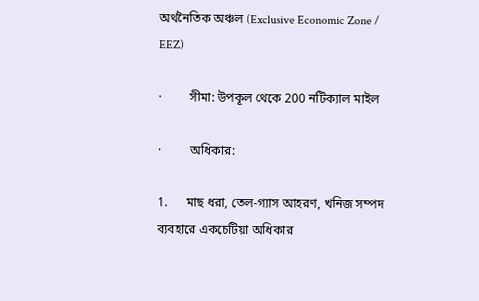অর্থনৈতিক অঞ্চল (Exclusive Economic Zone / EEZ)

·         সীমা: উপকূল থেকে 200 নটিক্যাল মাইল

·         অধিকার:

1.      মাছ ধরা, তেল-গ্যাস আহরণ, খনিজ সম্পদ ব্যবহারে একচেটিয়া অধিকার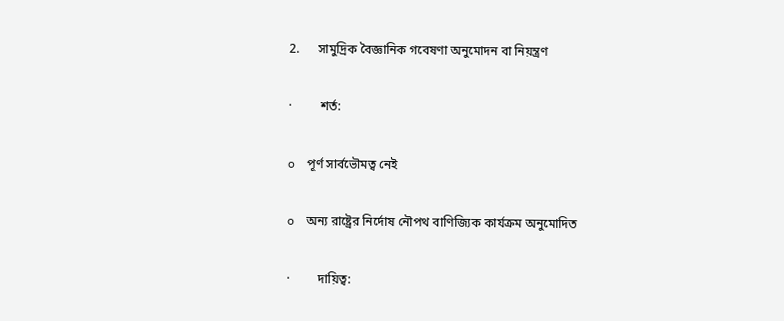2.      সামুদ্রিক বৈজ্ঞানিক গবেষণা অনুমোদন বা নিয়ন্ত্রণ

·         শর্ত:

o    পূর্ণ সার্বভৌমত্ব নেই

o    অন্য রাষ্ট্রের নির্দোষ নৌপথ বাণিজ্যিক কার্যক্রম অনুমোদিত

·         দায়িত্ব: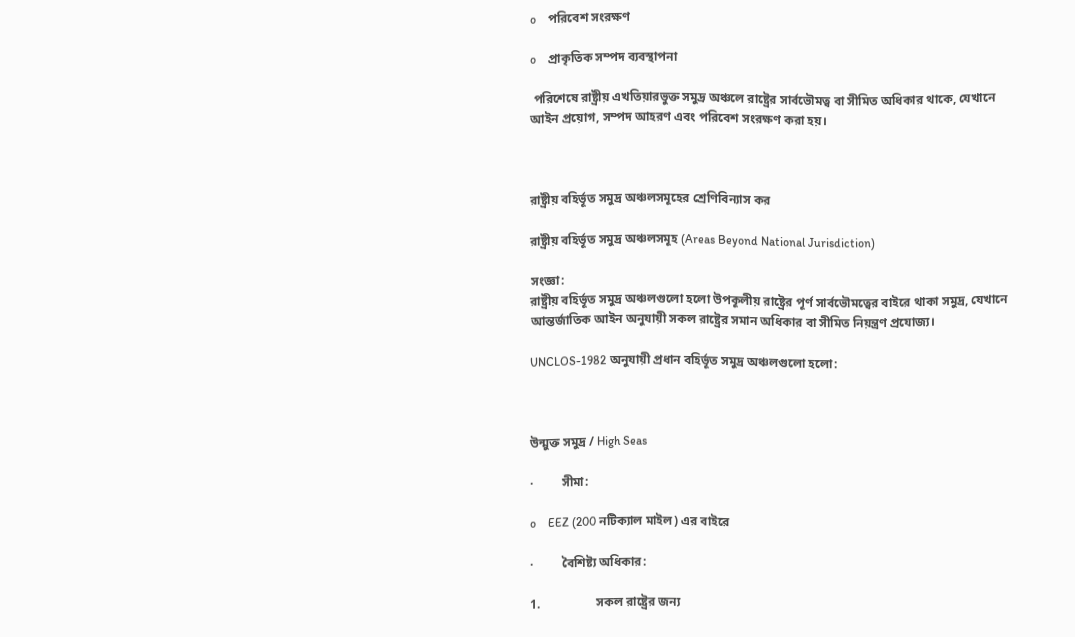o    পরিবেশ সংরক্ষণ

o    প্রাকৃতিক সম্পদ ব্যবস্থাপনা

 পরিশেষে রাষ্ট্রীয় এখতিয়ারভুক্ত সমুদ্র অঞ্চলে রাষ্ট্রের সার্বভৌমত্ব বা সীমিত অধিকার থাকে, যেখানে আইন প্রয়োগ, সম্পদ আহরণ এবং পরিবেশ সংরক্ষণ করা হয়।



রাষ্ট্রীয় বহির্ভূত সমুদ্র অঞ্চলসমূহের শ্রেণিবিন্যাস কর

রাষ্ট্রীয় বহির্ভূত সমুদ্র অঞ্চলসমূহ (Areas Beyond National Jurisdiction)

সংজ্ঞা:
রাষ্ট্রীয় বহির্ভূত সমুদ্র অঞ্চলগুলো হলো উপকূলীয় রাষ্ট্রের পূর্ণ সার্বভৌমত্বের বাইরে থাকা সমুদ্র, যেখানে আন্তর্জাতিক আইন অনুযায়ী সকল রাষ্ট্রের সমান অধিকার বা সীমিত নিয়ন্ত্রণ প্রযোজ্য।

UNCLOS-1982 অনুযায়ী প্রধান বহির্ভূত সমুদ্র অঞ্চলগুলো হলো:



উন্মুক্ত সমুদ্র / High Seas

·         সীমা:

o    EEZ (200 নটিক্যাল মাইল) এর বাইরে

·         বৈশিষ্ট্য অধিকার:

1.                  সকল রাষ্ট্রের জন্য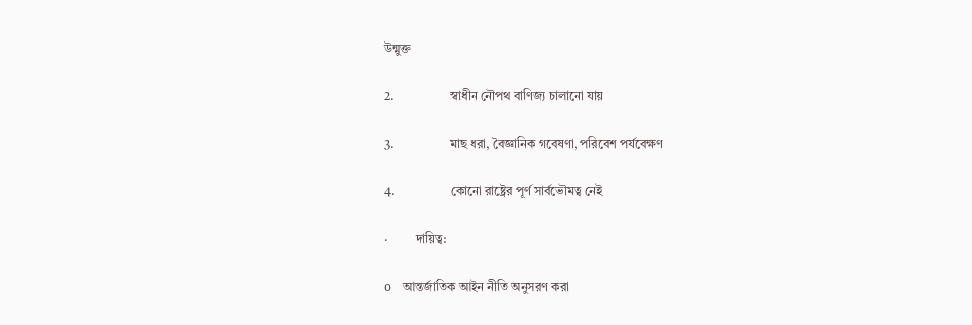উন্মুক্ত

2.                  স্বাধীন নৌপথ বাণিজ্য চালানো যায়

3.                  মাছ ধরা, বৈজ্ঞানিক গবেষণা, পরিবেশ পর্যবেক্ষণ

4.                  কোনো রাষ্ট্রের পূর্ণ সার্বভৌমত্ব নেই

·         দায়িত্ব:

o    আন্তর্জাতিক আইন নীতি অনুসরণ করা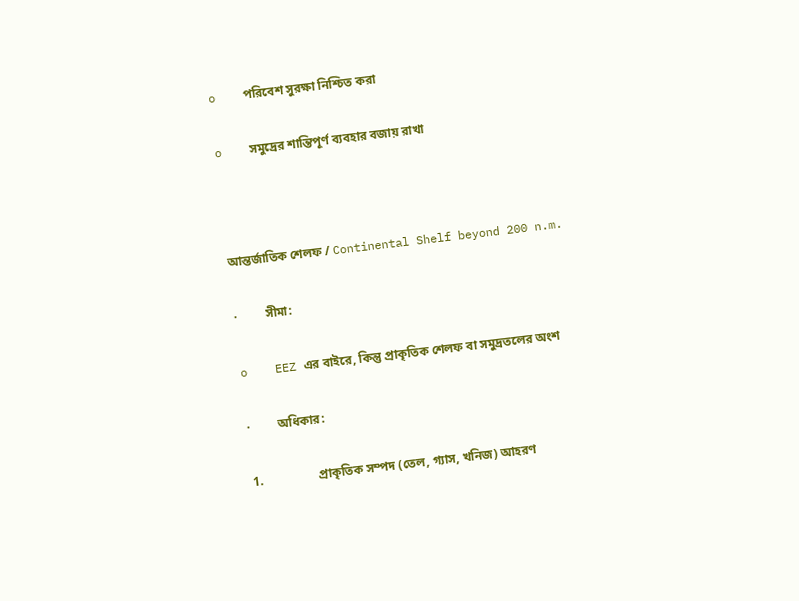o    পরিবেশ সুরক্ষা নিশ্চিত করা

o    সমুদ্রের শান্তিপূর্ণ ব্যবহার বজায় রাখা



আন্তর্জাতিক শেলফ / Continental Shelf beyond 200 n.m.

·         সীমা:

o    EEZ এর বাইরে, কিন্তু প্রাকৃতিক শেলফ বা সমুদ্রতলের অংশ

·         অধিকার:

1.                  প্রাকৃতিক সম্পদ (তেল, গ্যাস, খনিজ) আহরণ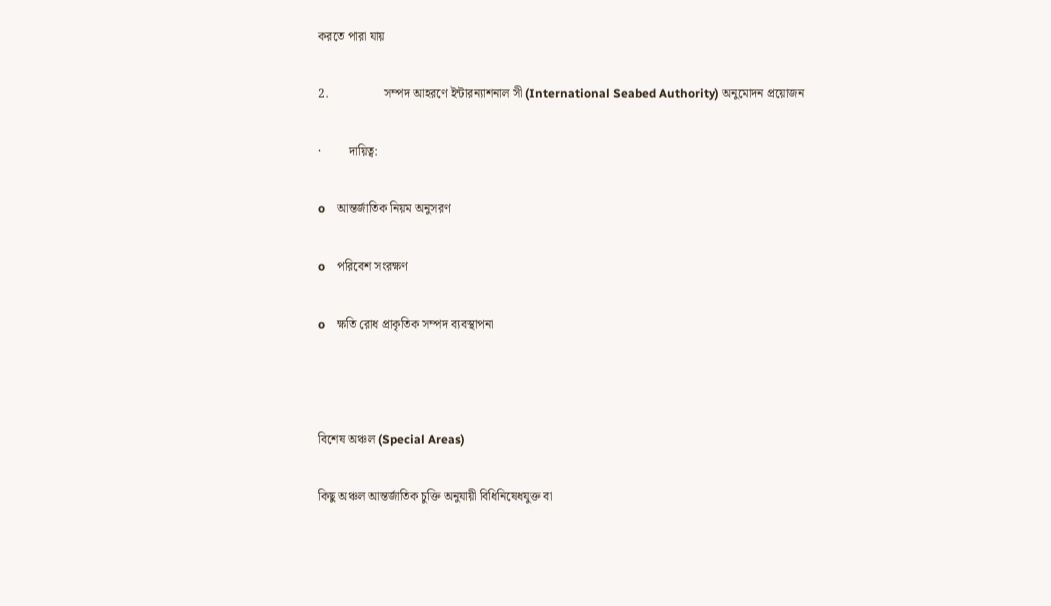করতে পারা যায়

2.                  সম্পদ আহরণে ইন্টারন্যাশনাল সী (International Seabed Authority) অনুমোদন প্রয়োজন

·         দায়িত্ব:

o    আন্তর্জাতিক নিয়ম অনুসরণ

o    পরিবেশ সংরক্ষণ

o    ক্ষতি রোধ প্রাকৃতিক সম্পদ ব্যবস্থাপনা



বিশেষ অঞ্চল (Special Areas)

কিছু অঞ্চল আন্তর্জাতিক চুক্তি অনুযায়ী বিধিনিষেধযুক্ত বা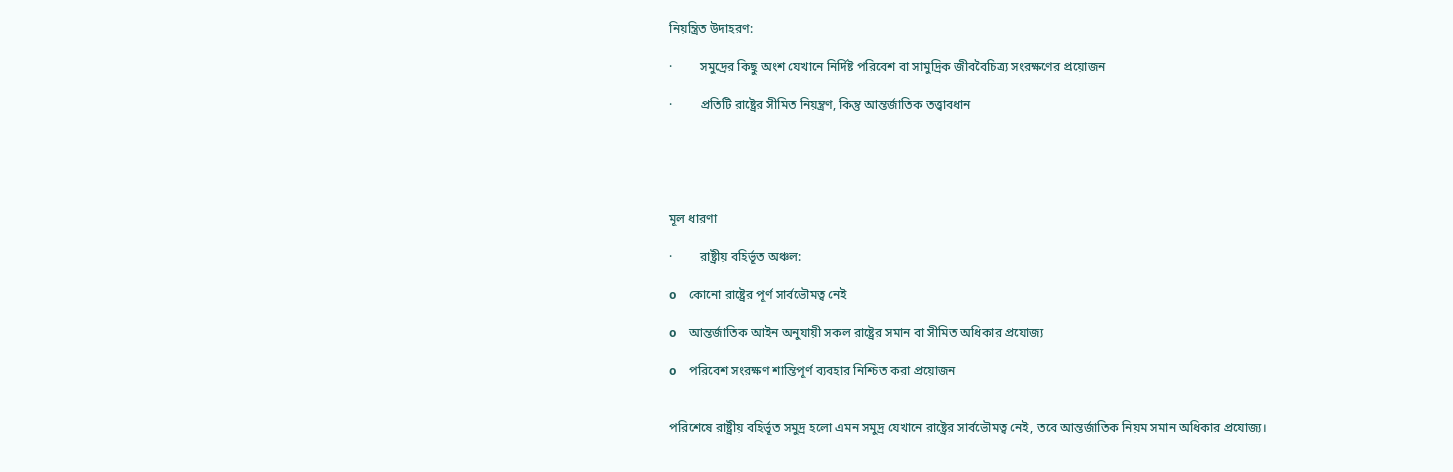নিয়ন্ত্রিত উদাহরণ:

·         সমুদ্রের কিছু অংশ যেখানে নির্দিষ্ট পরিবেশ বা সামুদ্রিক জীববৈচিত্র্য সংরক্ষণের প্রয়োজন

·         প্রতিটি রাষ্ট্রের সীমিত নিয়ন্ত্রণ, কিন্তু আন্তর্জাতিক তত্ত্বাবধান





মূল ধারণা

·         রাষ্ট্রীয় বহির্ভূত অঞ্চল:

o    কোনো রাষ্ট্রের পূর্ণ সার্বভৌমত্ব নেই

o    আন্তর্জাতিক আইন অনুযায়ী সকল রাষ্ট্রের সমান বা সীমিত অধিকার প্রযোজ্য

o    পরিবেশ সংরক্ষণ শান্তিপূর্ণ ব্যবহার নিশ্চিত করা প্রয়োজন


পরিশেষে রাষ্ট্রীয় বহির্ভূত সমুদ্র হলো এমন সমুদ্র যেখানে রাষ্ট্রের সার্বভৌমত্ব নেই, তবে আন্তর্জাতিক নিয়ম সমান অধিকার প্রযোজ্য।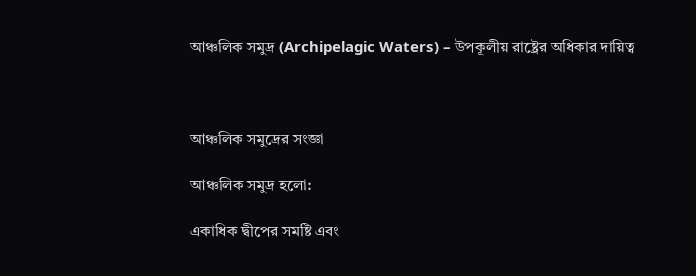আঞ্চলিক সমুদ্র (Archipelagic Waters) – উপকূলীয় রাষ্ট্রের অধিকার দায়িত্ব



আঞ্চলিক সমুদ্রের সংজ্ঞা

আঞ্চলিক সমুদ্র হলো:

একাধিক দ্বীপের সমষ্টি এবং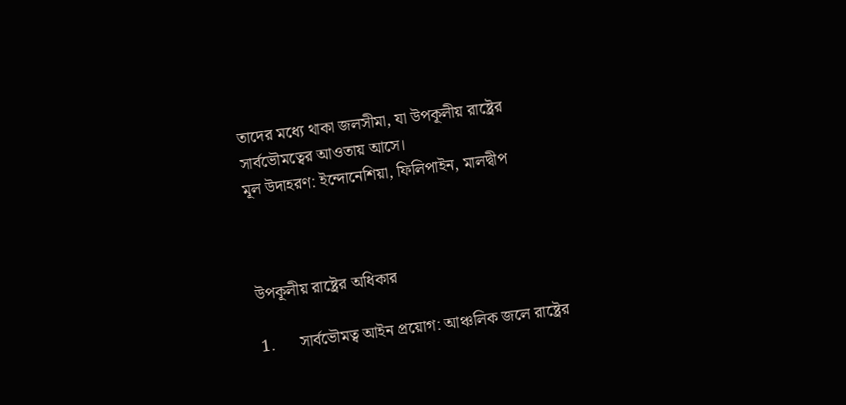তাদের মধ্যে থাকা জলসীমা, যা উপকূলীয় রাষ্ট্রের সার্বভৌমত্বের আওতায় আসে।
মূল উদাহরণ: ইন্দোনেশিয়া, ফিলিপাইন, মালদ্বীপ



উপকূলীয় রাষ্ট্রের অধিকার

1.      সার্বভৌমত্ব আইন প্রয়োগ: আঞ্চলিক জলে রাষ্ট্রের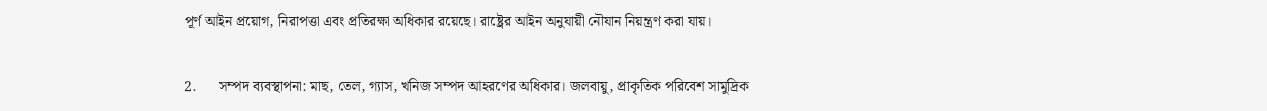পূর্ণ আইন প্রয়োগ, নিরাপত্তা এবং প্রতিরক্ষা অধিকার রয়েছে। রাষ্ট্রের আইন অনুযায়ী নৌযান নিয়ন্ত্রণ করা যায়।

2.      সম্পদ ব্যবস্থাপনা: মাছ, তেল, গ্যাস, খনিজ সম্পদ আহরণের অধিকার। জলবায়ু, প্রাকৃতিক পরিবেশ সামুদ্রিক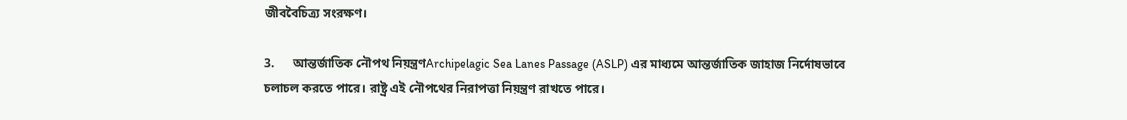জীববৈচিত্র্য সংরক্ষণ।

3.      আন্তর্জাতিক নৌপথ নিয়ন্ত্রণArchipelagic Sea Lanes Passage (ASLP) এর মাধ্যমে আন্তর্জাতিক জাহাজ নির্দোষভাবে চলাচল করতে পারে। রাষ্ট্র এই নৌপথের নিরাপত্তা নিয়ন্ত্রণ রাখতে পারে।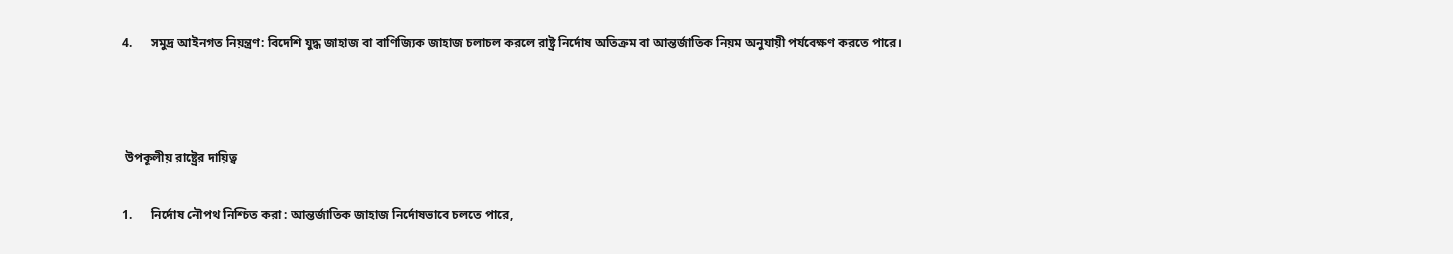4.      সমুদ্র আইনগত নিয়ন্ত্রণ: বিদেশি যুদ্ধ জাহাজ বা বাণিজ্যিক জাহাজ চলাচল করলে রাষ্ট্র নির্দোষ অতিক্রম বা আন্তর্জাতিক নিয়ম অনুযায়ী পর্যবেক্ষণ করতে পারে।



 উপকূলীয় রাষ্ট্রের দায়িত্ব

1.      নির্দোষ নৌপথ নিশ্চিত করা : আন্তর্জাতিক জাহাজ নির্দোষভাবে চলতে পারে,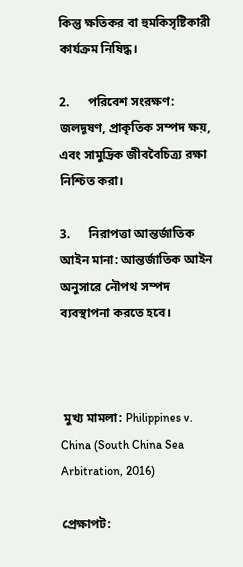কিন্তু ক্ষতিকর বা হুমকিসৃষ্টিকারী কার্যক্রম নিষিদ্ধ।

2.      পরিবেশ সংরক্ষণ: জলদূষণ, প্রাকৃতিক সম্পদ ক্ষয়, এবং সামুদ্রিক জীববৈচিত্র্য রক্ষা নিশ্চিত করা।

3.      নিরাপত্তা আন্তর্জাতিক আইন মানা: আন্তর্জাতিক আইন অনুসারে নৌপথ সম্পদ ব্যবস্থাপনা করতে হবে।



 মুখ্য মামলা: Philippines v. China (South China Sea Arbitration, 2016)

প্রেক্ষাপট: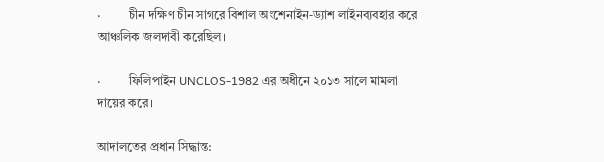·         চীন দক্ষিণ চীন সাগরে বিশাল অংশেনাইন-ড্যাশ লাইনব্যবহার করে আঞ্চলিক জলদাবী করেছিল।

·         ফিলিপাইন UNCLOS-1982 এর অধীনে ২০১৩ সালে মামলা দায়ের করে।

আদালতের প্রধান সিদ্ধান্ত: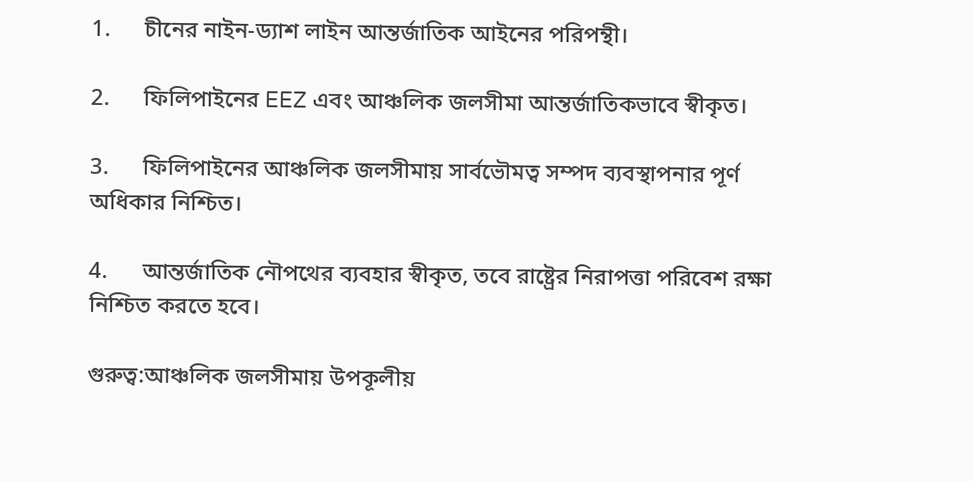1.      চীনের নাইন-ড্যাশ লাইন আন্তর্জাতিক আইনের পরিপন্থী।

2.      ফিলিপাইনের EEZ এবং আঞ্চলিক জলসীমা আন্তর্জাতিকভাবে স্বীকৃত।

3.      ফিলিপাইনের আঞ্চলিক জলসীমায় সার্বভৌমত্ব সম্পদ ব্যবস্থাপনার পূর্ণ অধিকার নিশ্চিত।

4.      আন্তর্জাতিক নৌপথের ব্যবহার স্বীকৃত, তবে রাষ্ট্রের নিরাপত্তা পরিবেশ রক্ষা নিশ্চিত করতে হবে।

গুরুত্ব:আঞ্চলিক জলসীমায় উপকূলীয়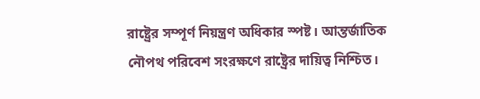রাষ্ট্রের সম্পূর্ণ নিয়ন্ত্রণ অধিকার স্পষ্ট। আন্তর্জাতিক নৌপথ পরিবেশ সংরক্ষণে রাষ্ট্রের দায়িত্ব নিশ্চিত।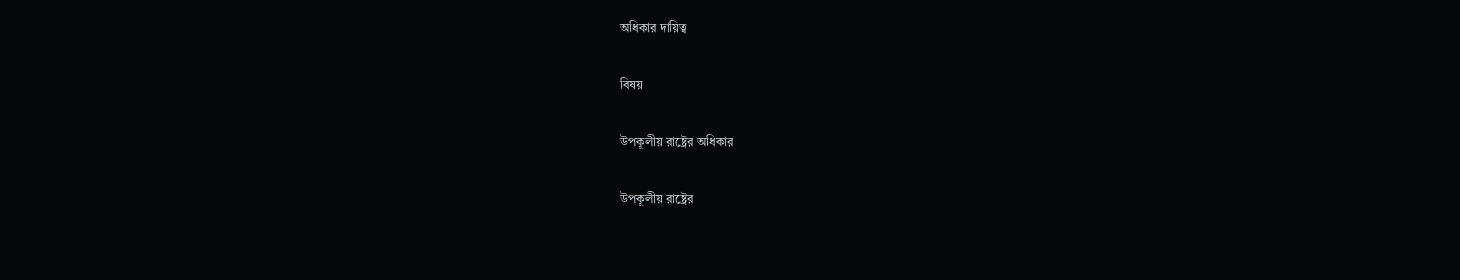অধিকার দায়িত্ব

বিষয়

উপকূলীয় রাষ্ট্রের অধিকার

উপকূলীয় রাষ্ট্রের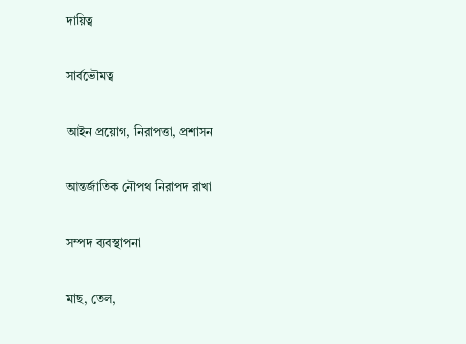দায়িত্ব

সার্বভৌমত্ব

আইন প্রয়োগ, নিরাপত্তা, প্রশাসন

আন্তর্জাতিক নৌপথ নিরাপদ রাখা

সম্পদ ব্যবস্থাপনা

মাছ, তেল,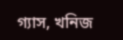গ্যাস, খনিজ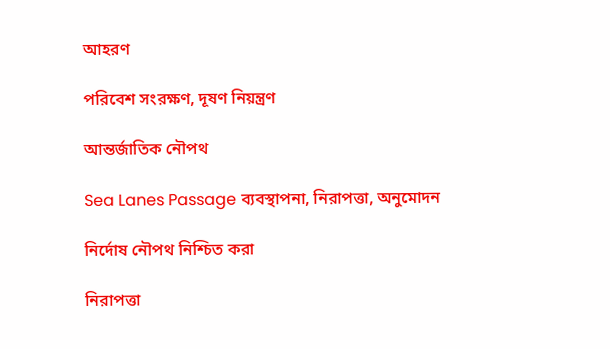আহরণ

পরিবেশ সংরক্ষণ, দূষণ নিয়ন্ত্রণ

আন্তর্জাতিক নৌপথ

Sea Lanes Passage ব্যবস্থাপনা, নিরাপত্তা, অনুমোদন

নির্দোষ নৌপথ নিশ্চিত করা

নিরাপত্তা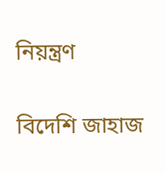নিয়ন্ত্রণ

বিদেশি জাহাজ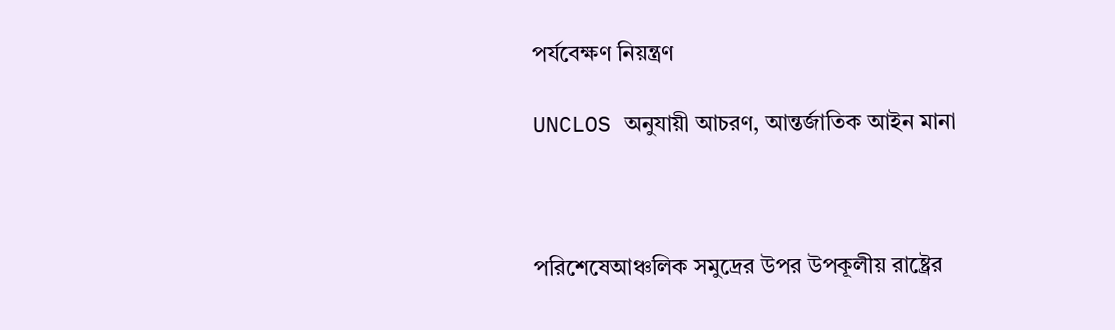পর্যবেক্ষণ নিয়ন্ত্রণ

UNCLOS অনুযায়ী আচরণ, আন্তর্জাতিক আইন মানা



পরিশেষেআঞ্চলিক সমুদ্রের উপর উপকূলীয় রাষ্ট্রের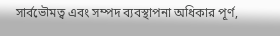সার্বভৌমত্ব এবং সম্পদ ব্যবস্থাপনা অধিকার পূর্ণ,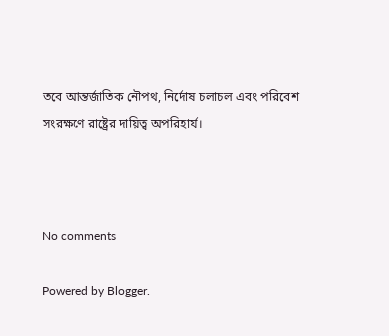তবে আন্তর্জাতিক নৌপথ, নির্দোষ চলাচল এবং পরিবেশ সংরক্ষণে রাষ্ট্রের দায়িত্ব অপরিহার্য।



No comments

Powered by Blogger.